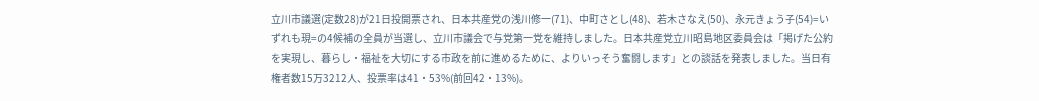立川市議選(定数28)が21日投開票され、日本共産党の浅川修一(71)、中町さとし(48)、若木さなえ(50)、永元きょう子(54)=いずれも現=の4候補の全員が当選し、立川市議会で与党第一党を維持しました。日本共産党立川昭島地区委員会は「掲げた公約を実現し、暮らし・福祉を大切にする市政を前に進めるために、よりいっそう奮闘します」との談話を発表しました。当日有権者数15万3212人、投票率は41・53%(前回42・13%)。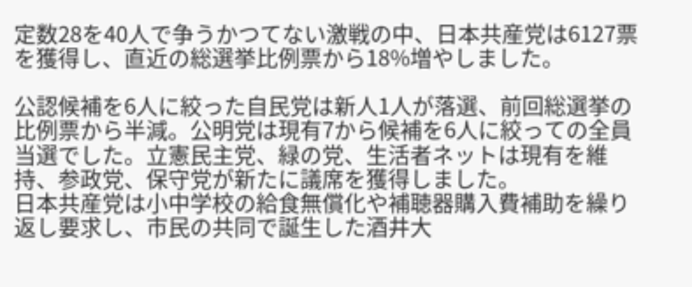定数28を40人で争うかつてない激戦の中、日本共産党は6127票を獲得し、直近の総選挙比例票から18%増やしました。

公認候補を6人に絞った自民党は新人1人が落選、前回総選挙の比例票から半減。公明党は現有7から候補を6人に絞っての全員当選でした。立憲民主党、緑の党、生活者ネットは現有を維持、参政党、保守党が新たに議席を獲得しました。
日本共産党は小中学校の給食無償化や補聴器購入費補助を繰り返し要求し、市民の共同で誕生した酒井大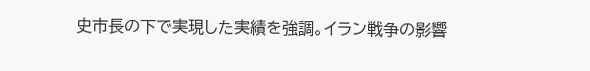史市長の下で実現した実績を強調。イラン戦争の影響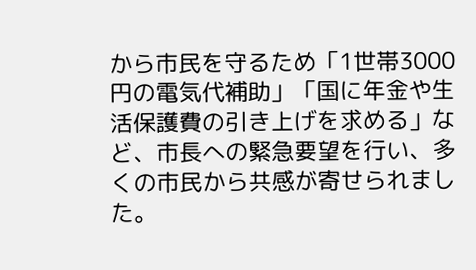から市民を守るため「1世帯3000円の電気代補助」「国に年金や生活保護費の引き上げを求める」など、市長への緊急要望を行い、多くの市民から共感が寄せられました。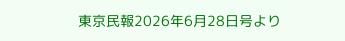東京民報2026年6月28日号より